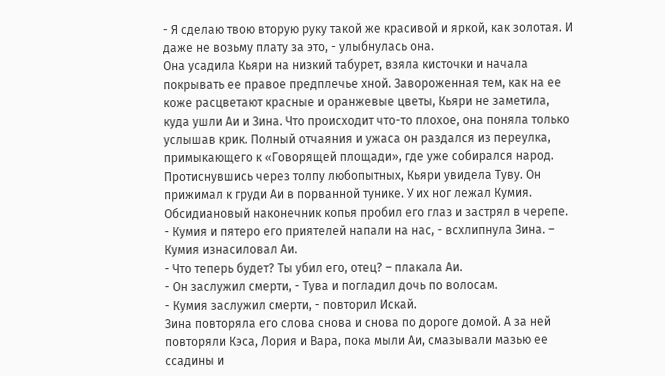- Я сделаю твою вторую руку такой же красивой и яркой, как золотая. И даже не возьму плату за это, - улыбнулась она.
Она усадила Кьяри на низкий табурет, взяла кисточки и начала покрывать ее правое предплечье хной. Завороженная тем, как на ее коже расцветают красные и оранжевые цветы, Кьяри не заметила, куда ушли Аи и Зина. Что происходит что-то плохое, она поняла только услышав крик. Полный отчаяния и ужаса он раздался из переулка, примыкающего к «Говорящей площади», где уже собирался народ. Протиснувшись через толпу любопытных, Кьяри увидела Туву. Он прижимал к груди Аи в порванной тунике. У их ног лежал Кумия. Обсидиановый наконечник копья пробил его глаз и застрял в черепе.
- Кумия и пятеро его приятелей напали на нас, - всхлипнула Зина. – Кумия изнасиловал Аи.
- Что теперь будет? Ты убил его, отец? – плакала Аи.
- Он заслужил смерти, - Тува и погладил дочь по волосам.
- Кумия заслужил смерти, - повторил Искай.
Зина повторяла его слова снова и снова по дороге домой. А за ней повторяли Кэса, Лория и Вара, пока мыли Аи, смазывали мазью ее ссадины и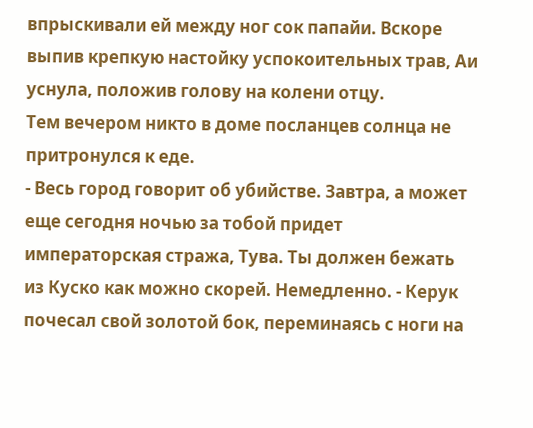впрыскивали ей между ног сок папайи. Вскоре выпив крепкую настойку успокоительных трав, Аи уснула, положив голову на колени отцу.
Тем вечером никто в доме посланцев солнца не притронулся к еде.
- Весь город говорит об убийстве. Завтра, а может еще сегодня ночью за тобой придет императорская стража, Тува. Ты должен бежать из Куско как можно скорей. Немедленно. - Керук почесал свой золотой бок, переминаясь с ноги на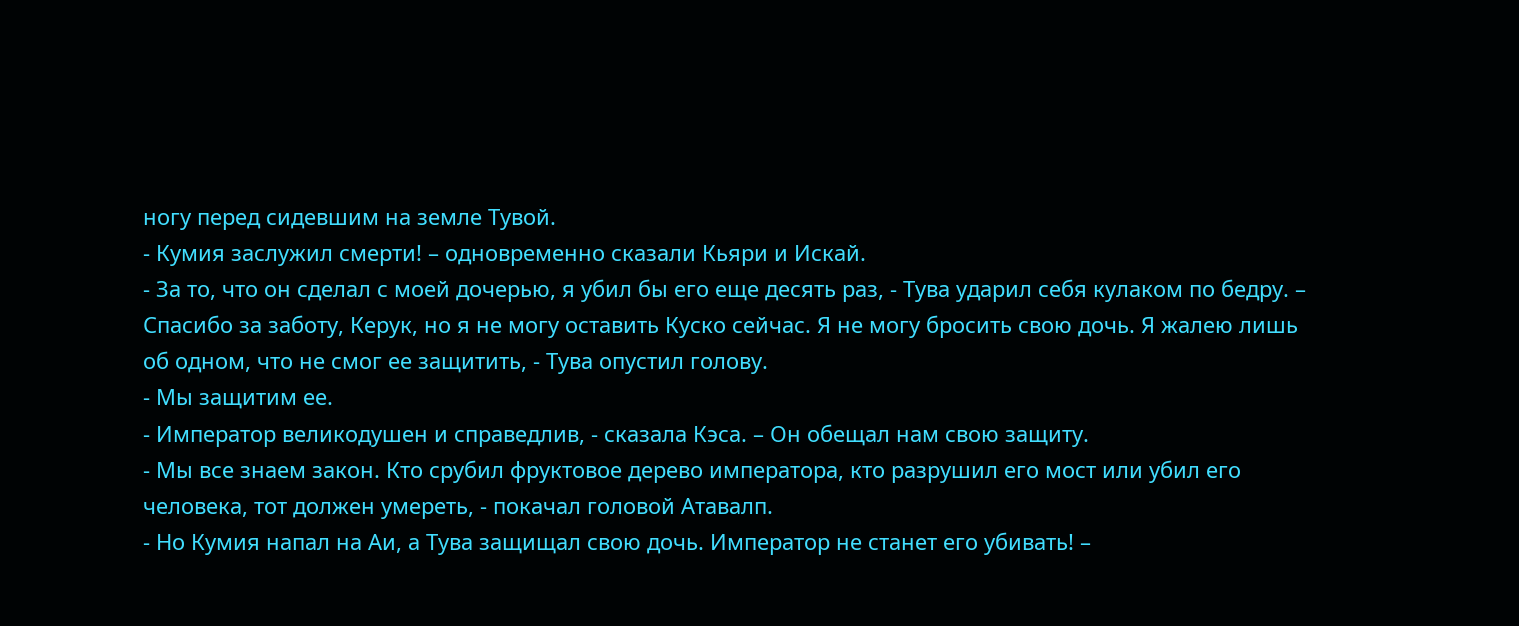ногу перед сидевшим на земле Тувой.
- Кумия заслужил смерти! – одновременно сказали Кьяри и Искай.
- За то, что он сделал с моей дочерью, я убил бы его еще десять раз, - Тува ударил себя кулаком по бедру. – Спасибо за заботу, Керук, но я не могу оставить Куско сейчас. Я не могу бросить свою дочь. Я жалею лишь об одном, что не смог ее защитить, - Тува опустил голову.
- Мы защитим ее.
- Император великодушен и справедлив, - сказала Кэса. – Он обещал нам свою защиту.
- Мы все знаем закон. Кто срубил фруктовое дерево императора, кто разрушил его мост или убил его человека, тот должен умереть, - покачал головой Атавалп.
- Но Кумия напал на Аи, а Тува защищал свою дочь. Император не станет его убивать! –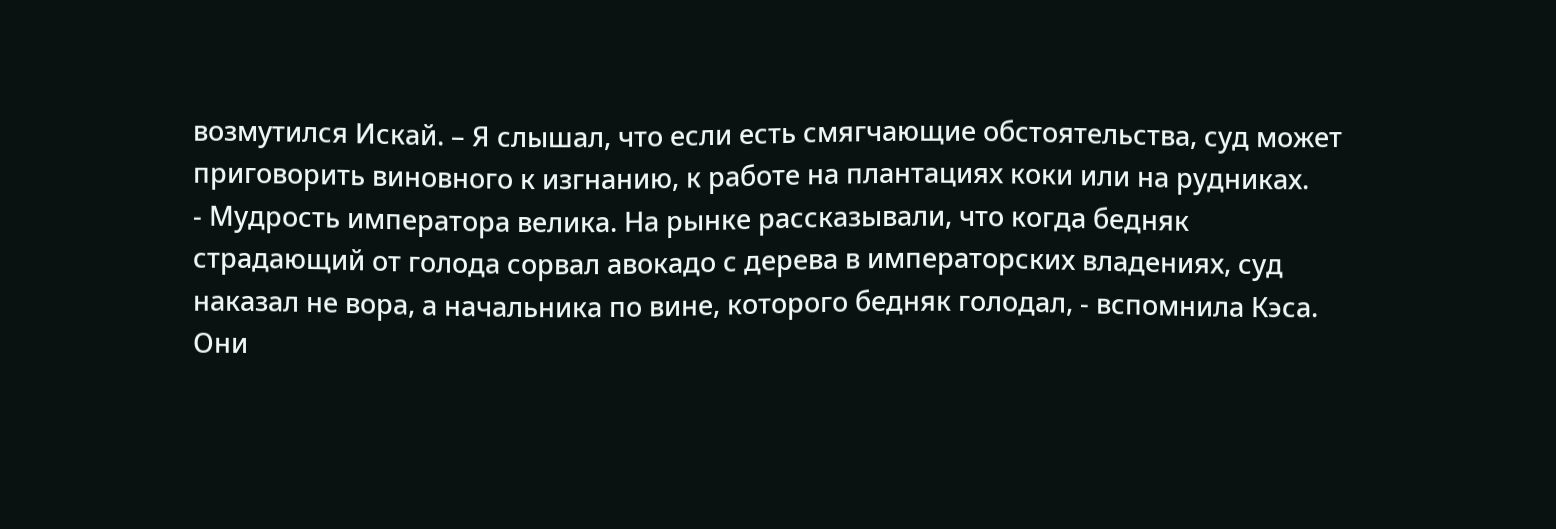возмутился Искай. – Я слышал, что если есть смягчающие обстоятельства, суд может приговорить виновного к изгнанию, к работе на плантациях коки или на рудниках.
- Мудрость императора велика. На рынке рассказывали, что когда бедняк страдающий от голода сорвал авокадо с дерева в императорских владениях, суд наказал не вора, а начальника по вине, которого бедняк голодал, - вспомнила Кэса.
Они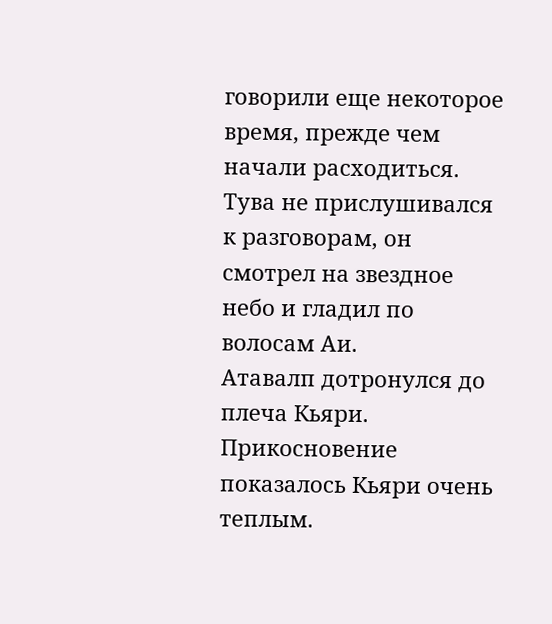говорили еще некоторое время, прежде чем начали расходиться. Тува не прислушивался к разговорам, он смотрел на звездное небо и гладил по волосам Аи.
Атавалп дотронулся до плеча Кьяри. Прикосновение показалось Кьяри очень теплым.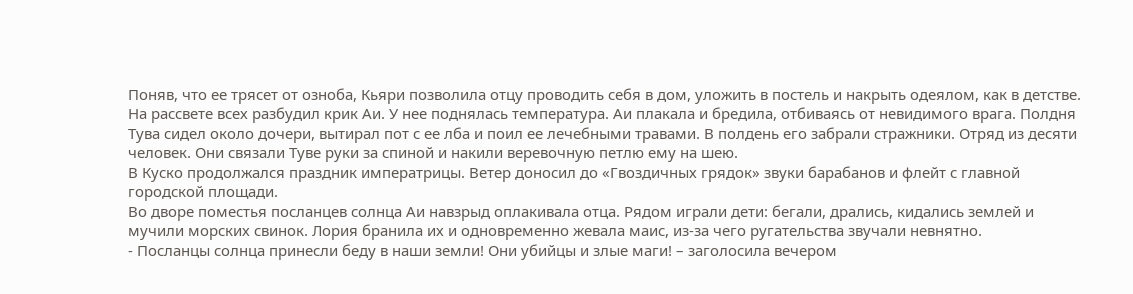Поняв, что ее трясет от озноба, Кьяри позволила отцу проводить себя в дом, уложить в постель и накрыть одеялом, как в детстве.
На рассвете всех разбудил крик Аи. У нее поднялась температура. Аи плакала и бредила, отбиваясь от невидимого врага. Полдня Тува сидел около дочери, вытирал пот с ее лба и поил ее лечебными травами. В полдень его забрали стражники. Отряд из десяти человек. Они связали Туве руки за спиной и накили веревочную петлю ему на шею.
В Куско продолжался праздник императрицы. Ветер доносил до «Гвоздичных грядок» звуки барабанов и флейт с главной городской площади.
Во дворе поместья посланцев солнца Аи навзрыд оплакивала отца. Рядом играли дети: бегали, дрались, кидались землей и мучили морских свинок. Лория бранила их и одновременно жевала маис, из-за чего ругательства звучали невнятно.
- Посланцы солнца принесли беду в наши земли! Они убийцы и злые маги! – заголосила вечером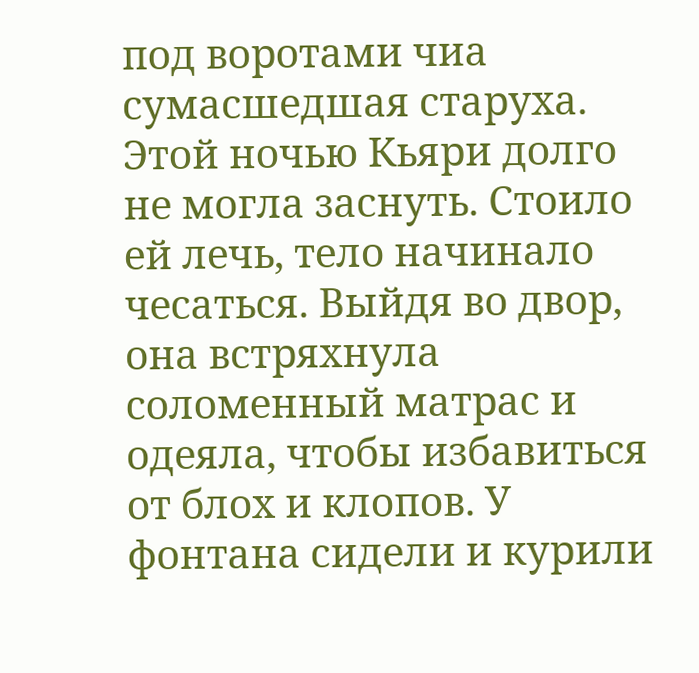под воротами чиа сумасшедшая старуха.
Этой ночью Кьяри долго не могла заснуть. Стоило ей лечь, тело начинало чесаться. Выйдя во двор, она встряхнула соломенный матрас и одеяла, чтобы избавиться от блох и клопов. У фонтана сидели и курили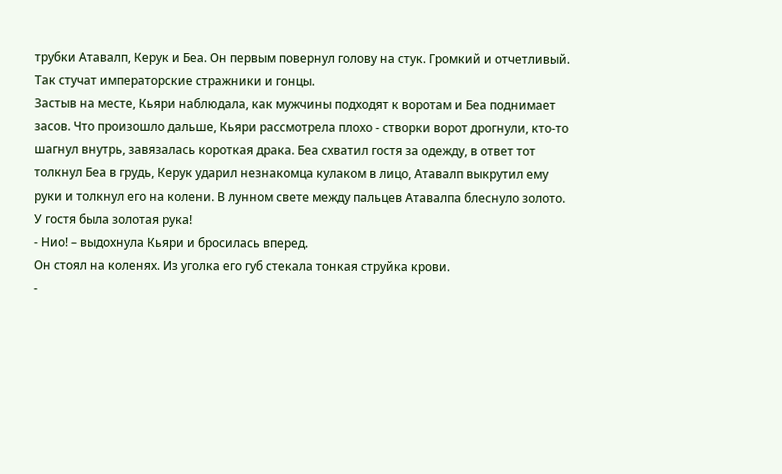трубки Атавалп, Керук и Беа. Он первым повернул голову на стук. Громкий и отчетливый. Так стучат императорские стражники и гонцы.
Застыв на месте, Кьяри наблюдала, как мужчины подходят к воротам и Беа поднимает засов. Что произошло дальше, Кьяри рассмотрела плохо - створки ворот дрогнули, кто-то шагнул внутрь, завязалась короткая драка. Беа схватил гостя за одежду, в ответ тот толкнул Беа в грудь, Керук ударил незнакомца кулаком в лицо, Атавалп выкрутил ему руки и толкнул его на колени. В лунном свете между пальцев Атавалпа блеснуло золото. У гостя была золотая рука!
- Нио! – выдохнула Кьяри и бросилась вперед.
Он стоял на коленях. Из уголка его губ стекала тонкая струйка крови.
-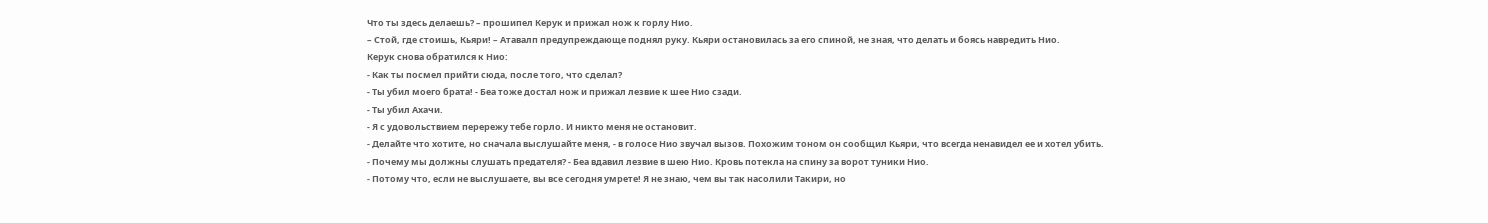Что ты здесь делаешь? – прошипел Керук и прижал нож к горлу Нио.
– Стой, где стоишь, Кьяри! – Атавалп предупреждающе поднял руку. Кьяри остановилась за его спиной, не зная, что делать и боясь навредить Нио.
Керук снова обратился к Нио:
- Как ты посмел прийти сюда, после того, что сделал?
- Ты убил моего брата! - Беа тоже достал нож и прижал лезвие к шее Нио сзади.
- Ты убил Ахачи.
- Я с удовольствием перережу тебе горло. И никто меня не остановит.
- Делайте что хотите, но сначала выслушайте меня, - в голосе Нио звучал вызов. Похожим тоном он сообщил Кьяри, что всегда ненавидел ее и хотел убить.
- Почему мы должны слушать предателя? - Беа вдавил лезвие в шею Нио. Кровь потекла на спину за ворот туники Нио.
- Потому что, если не выслушаете, вы все сегодня умрете! Я не знаю, чем вы так насолили Такири, но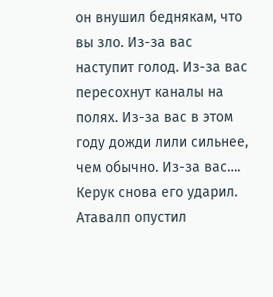он внушил беднякам, что вы зло. Из-за вас наступит голод. Из-за вас пересохнут каналы на полях. Из-за вас в этом году дожди лили сильнее, чем обычно. Из-за вас….
Керук снова его ударил. Атавалп опустил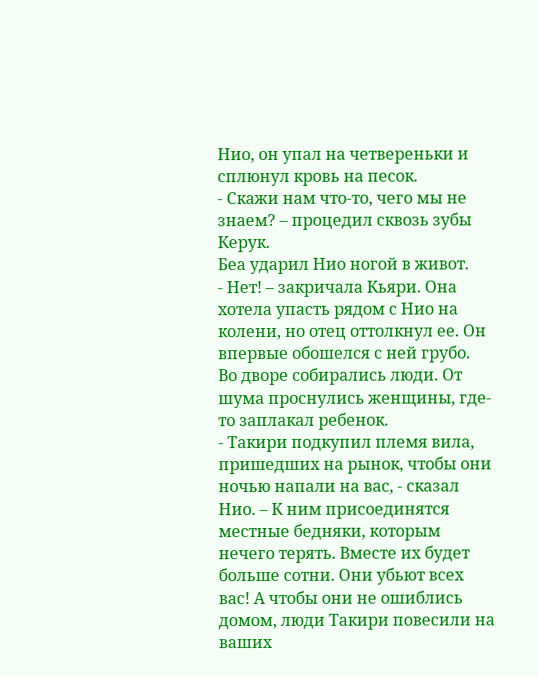Нио, он упал на четвереньки и сплюнул кровь на песок.
- Скажи нам что-то, чего мы не знаем? – процедил сквозь зубы Керук.
Беа ударил Нио ногой в живот.
- Нет! – закричала Кьяри. Она хотела упасть рядом с Нио на колени, но отец оттолкнул ее. Он впервые обошелся с ней грубо.
Во дворе собирались люди. От шума проснулись женщины, где-то заплакал ребенок.
- Такири подкупил племя вила, пришедших на рынок, чтобы они ночью напали на вас, - сказал Нио. – К ним присоединятся местные бедняки, которым нечего терять. Вместе их будет больше сотни. Они убьют всех вас! А чтобы они не ошиблись домом, люди Такири повесили на ваших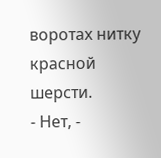воротах нитку красной шерсти.
- Нет, -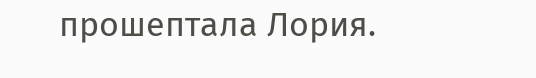прошептала Лория.